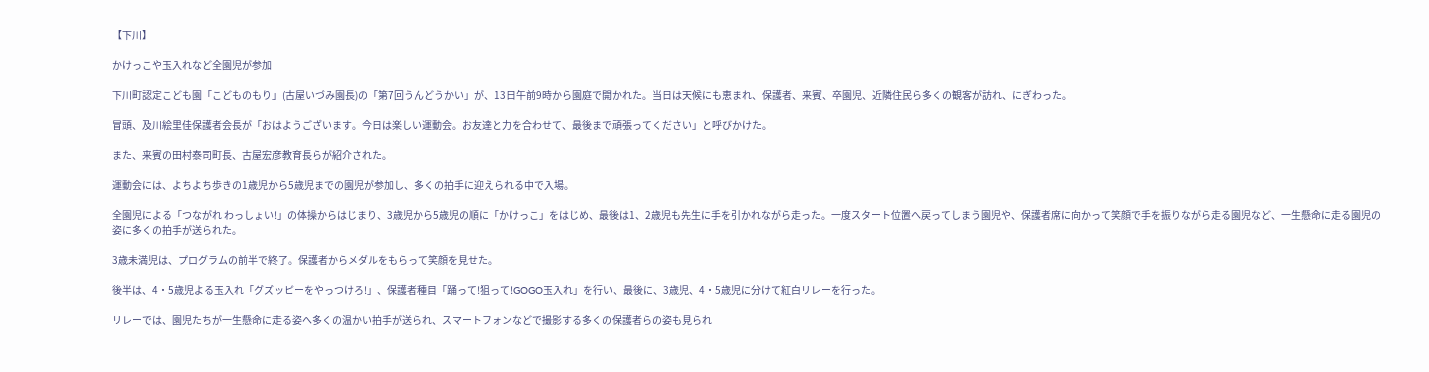【下川】

かけっこや玉入れなど全園児が参加

下川町認定こども園「こどものもり」(古屋いづみ園長)の「第7回うんどうかい」が、13日午前9時から園庭で開かれた。当日は天候にも恵まれ、保護者、来賓、卒園児、近隣住民ら多くの観客が訪れ、にぎわった。

冒頭、及川絵里佳保護者会長が「おはようございます。今日は楽しい運動会。お友達と力を合わせて、最後まで頑張ってください」と呼びかけた。

また、来賓の田村泰司町長、古屋宏彦教育長らが紹介された。

運動会には、よちよち歩きの1歳児から5歳児までの園児が参加し、多くの拍手に迎えられる中で入場。

全園児による「つながれ わっしょい!」の体操からはじまり、3歳児から5歳児の順に「かけっこ」をはじめ、最後は1、2歳児も先生に手を引かれながら走った。一度スタート位置へ戻ってしまう園児や、保護者席に向かって笑顔で手を振りながら走る園児など、一生懸命に走る園児の姿に多くの拍手が送られた。

3歳未満児は、プログラムの前半で終了。保護者からメダルをもらって笑顔を見せた。

後半は、4・5歳児よる玉入れ「グズッピーをやっつけろ!」、保護者種目「踊って!狙って!GOGO玉入れ」を行い、最後に、3歳児、4・5歳児に分けて紅白リレーを行った。

リレーでは、園児たちが一生懸命に走る姿へ多くの温かい拍手が送られ、スマートフォンなどで撮影する多くの保護者らの姿も見られ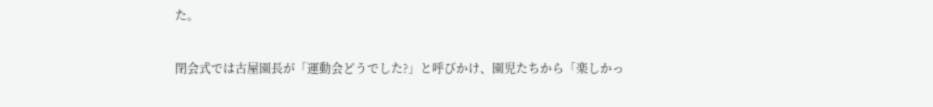た。

閉会式では古屋園長が「運動会どうでした?」と呼びかけ、園児たちから「楽しかっ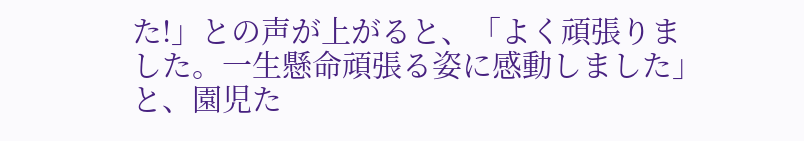た!」との声が上がると、「よく頑張りました。一生懸命頑張る姿に感動しました」と、園児た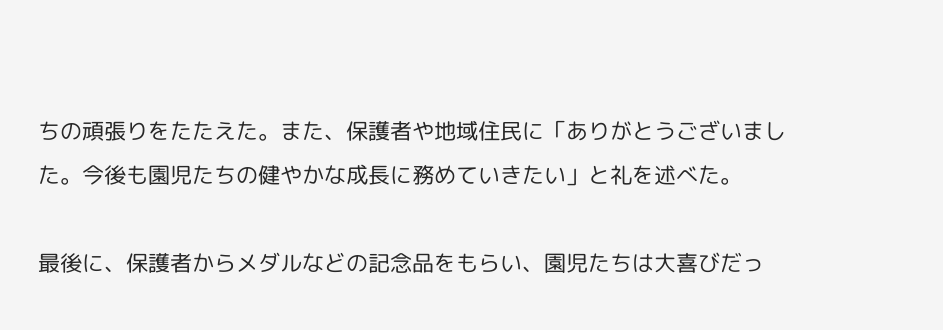ちの頑張りをたたえた。また、保護者や地域住民に「ありがとうございました。今後も園児たちの健やかな成長に務めていきたい」と礼を述べた。

最後に、保護者からメダルなどの記念品をもらい、園児たちは大喜びだっ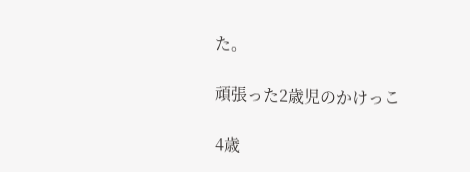た。

頑張った2歳児のかけっこ

4歳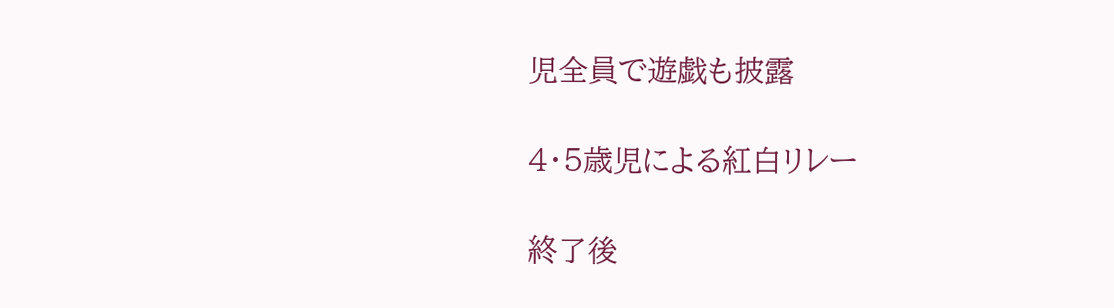児全員で遊戯も披露

4・5歳児による紅白リレー

終了後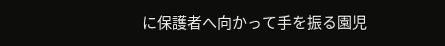に保護者へ向かって手を振る園児